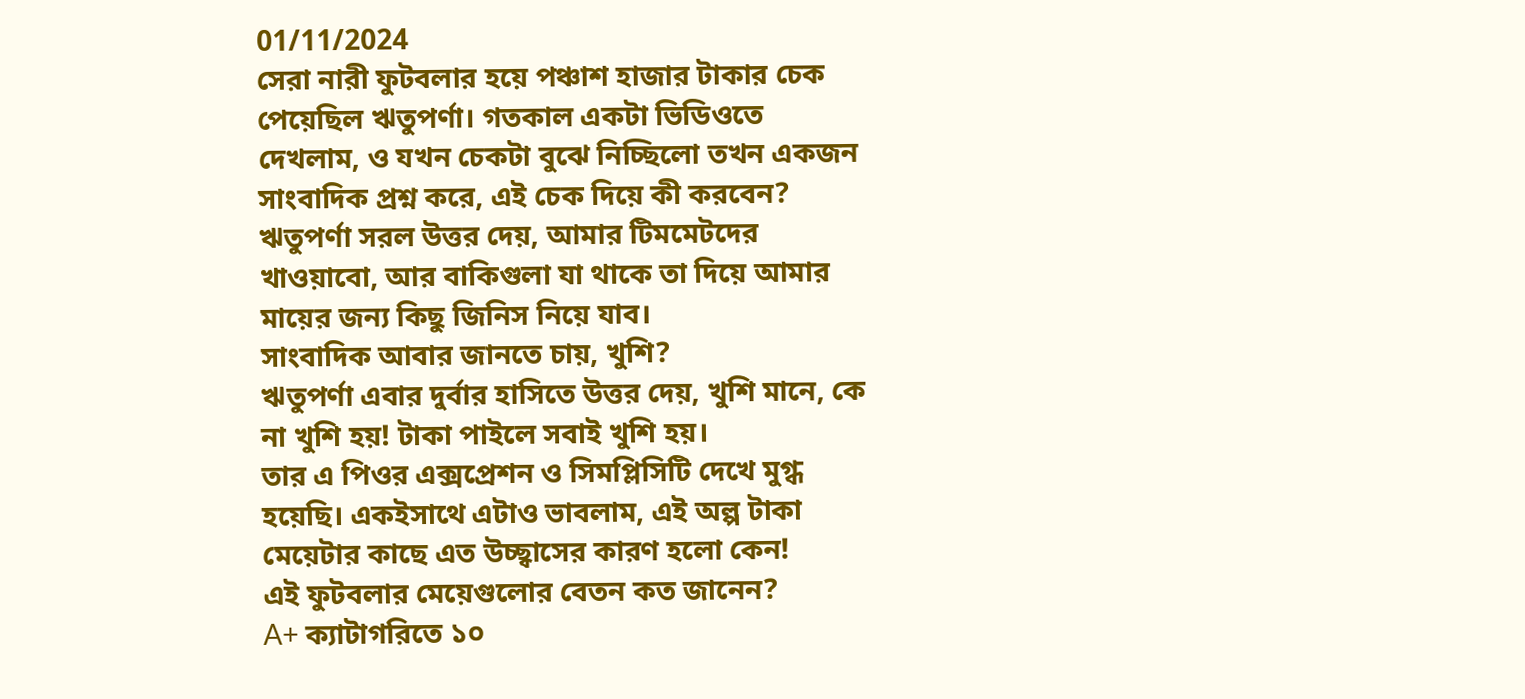01/11/2024
সেরা নারী ফুটবলার হয়ে পঞ্চাশ হাজার টাকার চেক পেয়েছিল ঋতুপর্ণা। গতকাল একটা ভিডিওতে দেখলাম, ও যখন চেকটা বুঝে নিচ্ছিলো তখন একজন সাংবাদিক প্রশ্ন করে, এই চেক দিয়ে কী করবেন?
ঋতুপর্ণা সরল উত্তর দেয়, আমার টিমমেটদের খাওয়াবো, আর বাকিগুলা যা থাকে তা দিয়ে আমার মায়ের জন্য কিছু জিনিস নিয়ে যাব।
সাংবাদিক আবার জানতে চায়, খুশি?
ঋতুপর্ণা এবার দুর্বার হাসিতে উত্তর দেয়, খুশি মানে, কে না খুশি হয়! টাকা পাইলে সবাই খুশি হয়।
তার এ পিওর এক্সপ্রেশন ও সিমপ্লিসিটি দেখে মুগ্ধ হয়েছি। একইসাথে এটাও ভাবলাম, এই অল্প টাকা মেয়েটার কাছে এত উচ্ছ্বাসের কারণ হলো কেন!
এই ফুটবলার মেয়েগুলোর বেতন কত জানেন?
A+ ক্যাটাগরিতে ১০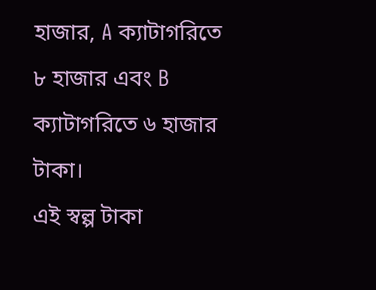হাজার, A ক্যাটাগরিতে ৮ হাজার এবং B ক্যাটাগরিতে ৬ হাজার টাকা।
এই স্বল্প টাকা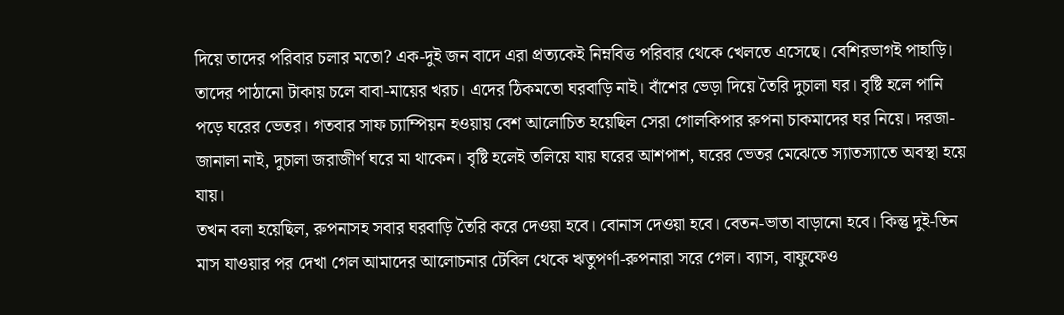দিয়ে তাদের পরিবার চলার মতো? এক-দুই জন বাদে এরা প্রত্যকেই নিম্নবিত্ত পরিবার থেকে খেলতে এসেছে। বেশিরভাগই পাহাড়ি। তাদের পাঠানো টাকায় চলে বাবা-মায়ের খরচ। এদের ঠিকমতো ঘরবাড়ি নাই। বাঁশের ভেড়া দিয়ে তৈরি দুচালা ঘর। বৃষ্টি হলে পানি পড়ে ঘরের ভেতর। গতবার সাফ চ্যাম্পিয়ন হওয়ায় বেশ আলোচিত হয়েছিল সেরা গোলকিপার রুপনা চাকমাদের ঘর নিয়ে। দরজা-জানালা নাই, দুচালা জরাজীর্ণ ঘরে মা থাকেন। বৃষ্টি হলেই তলিয়ে যায় ঘরের আশপাশ, ঘরের ভেতর মেঝেতে স্যাতস্যাতে অবস্থা হয়ে যায়।
তখন বলা হয়েছিল, রুপনাসহ সবার ঘরবাড়ি তৈরি করে দেওয়া হবে। বোনাস দেওয়া হবে। বেতন-ভাতা বাড়ানো হবে। কিন্তু দুই-তিন মাস যাওয়ার পর দেখা গেল আমাদের আলোচনার টেবিল থেকে ঋতুপর্ণা-রুপনারা সরে গেল। ব্যাস, বাফুফেও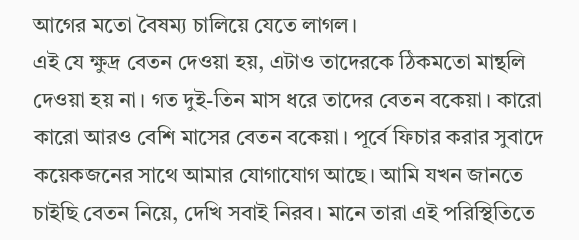আগের মতো বৈষম্য চালিয়ে যেতে লাগল।
এই যে ক্ষুদ্র বেতন দেওয়া হয়, এটাও তাদেরকে ঠিকমতো মান্থলি দেওয়া হয় না। গত দুই-তিন মাস ধরে তাদের বেতন বকেয়া। কারো কারো আরও বেশি মাসের বেতন বকেয়া। পূর্বে ফিচার করার সুবাদে কয়েকজনের সাথে আমার যোগাযোগ আছে। আমি যখন জানতে চাইছি বেতন নিয়ে, দেখি সবাই নিরব। মানে তারা এই পরিস্থিতিতে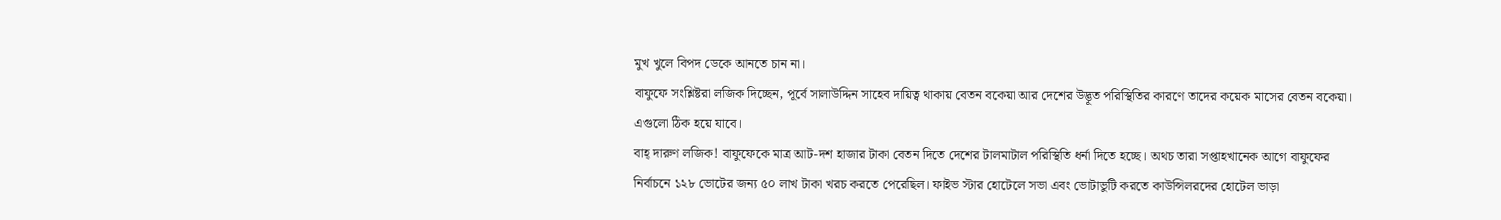মুখ খুলে বিপদ ডেকে আনতে চান না।
বাফুফে সংশ্লিষ্টরা লজিক দিচ্ছেন, পূর্বে সালাউদ্দিন সাহেব দায়িত্ব থাকায় বেতন বকেয়া আর দেশের উদ্ভূত পরিস্থিতির কারণে তাদের কয়েক মাসের বেতন বকেয়া। এগুলো ঠিক হয়ে যাবে।
বাহ্ দারুণ লজিক! বাফুফেকে মাত্র আট-দশ হাজার টাকা বেতন দিতে দেশের টালমাটাল পরিস্থিতি ধর্না দিতে হচ্ছে। অথচ তারা সপ্তাহখানেক আগে বাফুফের নির্বাচনে ১২৮ ভোটের জন্য ৫০ লাখ টাকা খরচ করতে পেরেছিল। ফাইভ স্টার হোটেলে সভা এবং ভোটাভুটি করতে কাউন্সিলরদের হোটেল ভাড়া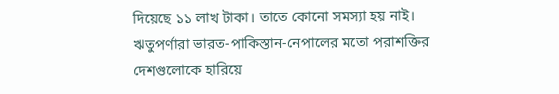দিয়েছে ১১ লাখ টাকা। তাতে কোনো সমস্যা হয় নাই।
ঋতুপর্ণারা ভারত-পাকিস্তান-নেপালের মতো পরাশক্তির দেশগুলোকে হারিয়ে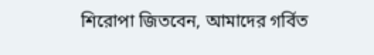শিরোপা জিতবেন, আমাদের গর্বিত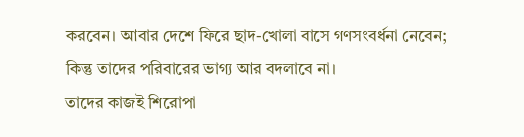করবেন। আবার দেশে ফিরে ছাদ-খোলা বাসে গণসংবর্ধনা নেবেন; কিন্তু তাদের পরিবারের ভাগ্য আর বদলাবে না।
তাদের কাজই শিরোপা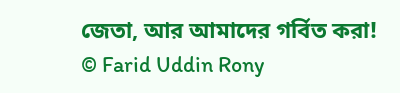জেতা, আর আমাদের গর্বিত করা!
© Farid Uddin Rony